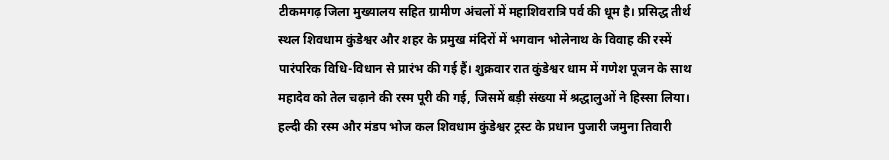टीकमगढ़ जिला मुख्यालय सहित ग्रामीण अंचलों में महाशिवरात्रि पर्व की धूम है। प्रसिद्ध तीर्थ स्थल शिवधाम कुंडेश्वर और शहर के प्रमुख मंदिरों में भगवान भोलेनाथ के विवाह की रस्में पारंपरिक विधि-विधान से प्रारंभ की गई हैं। शुक्रवार रात कुंडेश्वर धाम में गणेश पूजन के साथ महादेव को तेल चढ़ाने की रस्म पूरी की गई, जिसमें बड़ी संख्या में श्रद्धालुओं ने हिस्सा लिया। हल्दी की रस्म और मंडप भोज कल शिवधाम कुंडेश्वर ट्रस्ट के प्रधान पुजारी जमुना तिवारी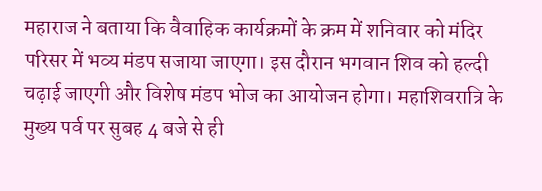महाराज ने बताया कि वैवाहिक कार्यक्रमों के क्रम में शनिवार को मंदिर परिसर में भव्य मंडप सजाया जाएगा। इस दौरान भगवान शिव को हल्दी चढ़ाई जाएगी और विशेष मंडप भोज का आयोजन होगा। महाशिवरात्रि के मुख्य पर्व पर सुबह 4 बजे से ही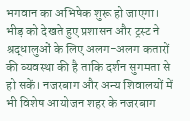भगवान का अभिषेक शुरू हो जाएगा। भीड़ को देखते हुए प्रशासन और ट्रस्ट ने श्रद्धालुओं के लिए अलग-अलग कतारों की व्यवस्था की है ताकि दर्शन सुगमता से हो सकें। नजरबाग और अन्य शिवालयों में भी विशेष आयोजन शहर के नजरबाग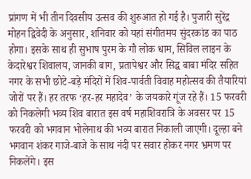प्रांगण में भी तीन दिवसीय उत्सव की शुरुआत हो गई है। पुजारी सुरेंद्र मोहन द्विवेदी के अनुसार, शनिवार को यहां संगीतमय सुंदरकांड का पाठ होगा। इसके साथ ही सुभाष पुरम के गौ लोक धाम, सिविल लाइन के केदारेश्वर शिवालय, जानकी बाग, प्रतापेश्वर और सिद्ध बाबा मंदिर सहित नगर के सभी छोटे-बड़े मंदिरों में शिव-पार्वती विवाह महोत्सव की तैयारियां जोरों पर हैं। हर तरफ ‘हर-हर महादेव’ के जयकारे गूंज रहे हैं। 15 फरवरी को निकलेगी भव्य शिव बारात इस वर्ष महाशिवरात्रि के अवसर पर 15 फरवरी को भगवान भोलेनाथ की भव्य बारात निकाली जाएगी। दूल्हा बने भगवान शंकर गाजे-बाजे के साथ नंदी पर सवार होकर नगर भ्रमण पर निकलेंगे। इस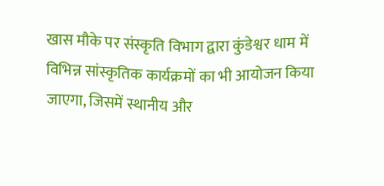खास मौके पर संस्कृति विभाग द्वारा कुंडेश्वर धाम में विभिन्न सांस्कृतिक कार्यक्रमों का भी आयोजन किया जाएगा, जिसमें स्थानीय और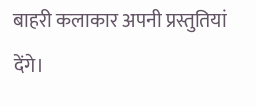बाहरी कलाकार अपनी प्रस्तुतियां देंगे।